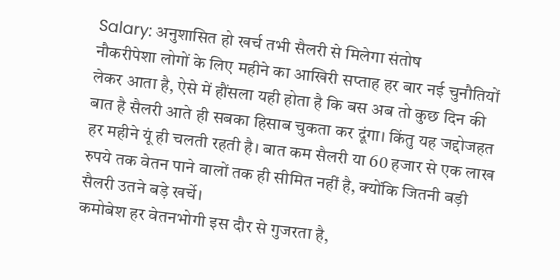Salary: अनुशासित हो खर्च तभी सैलरी से मिलेगा संतोष
नौकरीपेशा लोगों के लिए महीने का आखिरी सप्ताह हर बार नई चुनौतियों लेकर आता है, ऐसे में हौंसला यही होता है कि बस अब तो कुछ दिन की बात है सैलरी आते ही सबका हिसाब चुकता कर दूंगा। किंतु यह जद्दोजहत हर महीने यूं ही चलती रहती है। बात कम सैलरी या 60 हजार से एक लाख रुपये तक वेतन पाने वालों तक ही सीमित नहीं है, क्योंकि जितनी बड़ी सैलरी उतने बड़े खर्चे।
कमोबेश हर वेतनभोगी इस दौर से गुजरता है,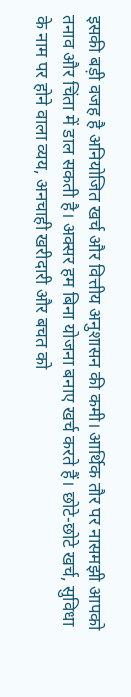इसकी बड़ी वजह है अनियोजित खर्च और वित्तीय अनुशासन की कमी। आर्थिक तौर पर नासमझी आपको तनाव और चिंता में डाल सकती है। अक्सर हम बिना योजना बनाए खर्च करते हैं। छोटे-छोटे खर्च, सुविधा के नाम पर होने वाला व्यय, अनचाही खरीदारी और बचत को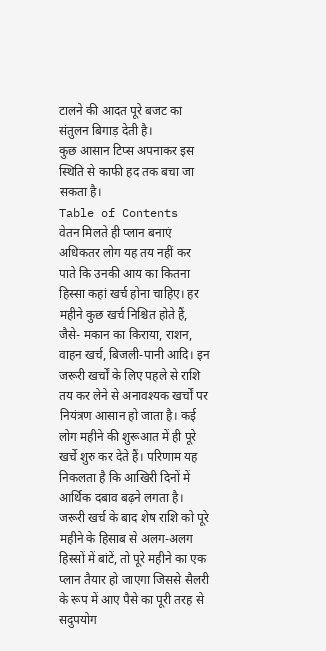टालने की आदत पूरे बजट का संतुलन बिगाड़ देती है।
कुछ आसान टिप्स अपनाकर इस स्थिति से काफी हद तक बचा जा सकता है।
Table of Contents
वेतन मिलते ही प्लान बनाएं
अधिकतर लोग यह तय नहीं कर पाते कि उनकी आय का कितना हिस्सा कहां खर्च होना चाहिए। हर महीने कुछ खर्च निश्चित होते हैं, जैसे- मकान का किराया, राशन, वाहन खर्च, बिजली-पानी आदि। इन जरूरी खर्चों के लिए पहले से राशि तय कर लेने से अनावश्यक खर्चों पर नियंत्रण आसान हो जाता है। कई लोग महीने की शुरूआत में ही पूरे खर्चे शुरु कर देते हैं। परिणाम यह निकलता है कि आखिरी दिनों में आर्थिक दबाव बढ़ने लगता है। जरूरी खर्च के बाद शेष राशि को पूरे महीने के हिसाब से अलग-अलग हिस्सों में बांटें, तो पूरे महीने का एक प्लान तैयार हो जाएगा जिससे सैलरी के रूप में आए पैसे का पूरी तरह से सदुपयोग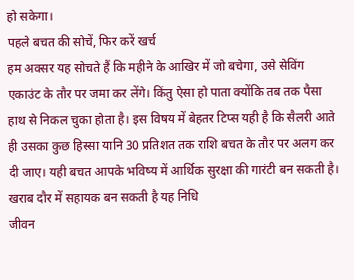हो सकेगा।
पहले बचत की सोचें, फिर करें खर्च
हम अक्सर यह सोचते हैं कि महीने के आखिर में जो बचेगा, उसे सेविंग एकाउंट के तौर पर जमा कर लेंगे। किंतु ऐसा हो पाता क्योंकि तब तक पैसा हाथ से निकल चुका होता है। इस विषय में बेहतर टिप्स यही है कि सैलरी आते ही उसका कुछ हिस्सा यानि 30 प्रतिशत तक राशि बचत के तौर पर अलग कर दी जाए। यही बचत आपके भविष्य में आर्थिक सुरक्षा की गारंटी बन सकती है।
खराब दौर में सहायक बन सकती है यह निधि
जीवन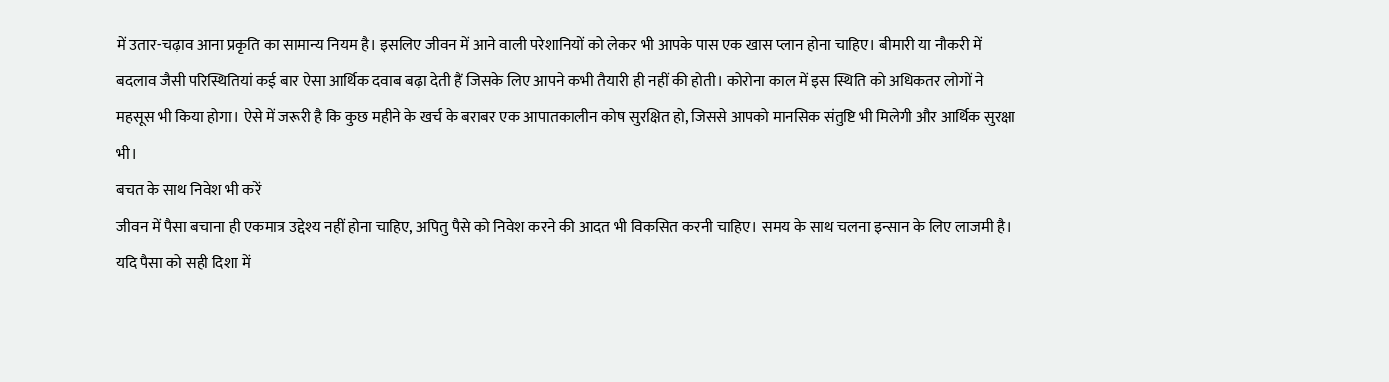में उतार-चढ़ाव आना प्रकृति का सामान्य नियम है। इसलिए जीवन में आने वाली परेशानियों को लेकर भी आपके पास एक खास प्लान होना चाहिए। बीमारी या नौकरी में बदलाव जैसी परिस्थितियां कई बार ऐसा आर्थिक दवाब बढ़ा देती हैं जिसके लिए आपने कभी तैयारी ही नहीं की होती। कोरोना काल में इस स्थिति को अधिकतर लोगों ने महसूस भी किया होगा। ऐसे में जरूरी है कि कुछ महीने के खर्च के बराबर एक आपातकालीन कोष सुरक्षित हो, जिससे आपको मानसिक संतुष्टि भी मिलेगी और आर्थिक सुरक्षा भी।
बचत के साथ निवेश भी करें
जीवन में पैसा बचाना ही एकमात्र उद्देश्य नहीं होना चाहिए, अपितु पैसे को निवेश करने की आदत भी विकसित करनी चाहिए। समय के साथ चलना इन्सान के लिए लाजमी है। यदि पैसा को सही दिशा में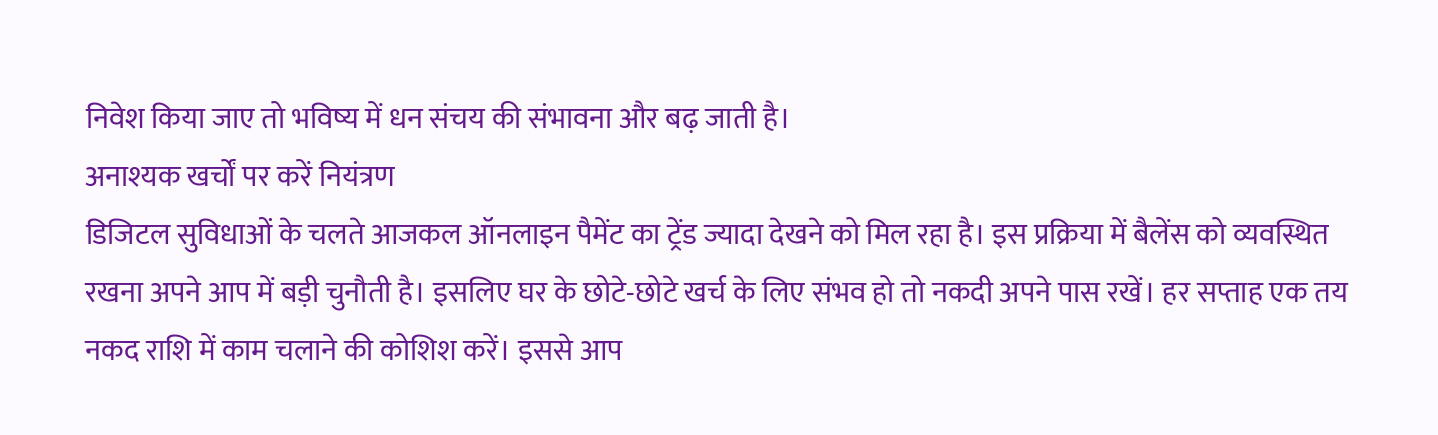निवेश किया जाए तो भविष्य में धन संचय की संभावना और बढ़ जाती है।
अनाश्यक खर्चों पर करें नियंत्रण
डिजिटल सुविधाओं के चलते आजकल ऑनलाइन पैमेंट का ट्रेंड ज्यादा देखने को मिल रहा है। इस प्रक्रिया में बैलेंस को व्यवस्थित रखना अपने आप में बड़ी चुनौती है। इसलिए घर के छोटे-छोटे खर्च के लिए संभव हो तो नकदी अपने पास रखें। हर सप्ताह एक तय नकद राशि में काम चलाने की कोशिश करें। इससे आप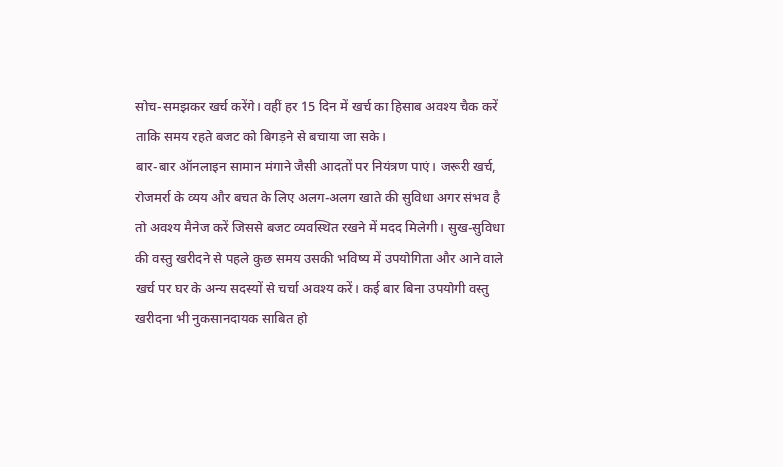सोच-समझकर खर्च करेंगे। वहीं हर 15 दिन में खर्च का हिसाब अवश्य चैक करें ताकि समय रहते बजट को बिगड़ने से बचाया जा सके।
बार-बार ऑनलाइन सामान मंगाने जैसी आदतों पर नियंत्रण पाएं। जरूरी खर्च, रोजमर्रा के व्यय और बचत के लिए अलग-अलग खाते की सुविधा अगर संभव है तो अवश्य मैनेज करें जिससे बजट व्यवस्थित रखने में मदद मिलेगी। सुख-सुविधा की वस्तु खरीदने से पहले कुछ समय उसकी भविष्य में उपयोगिता और आने वाले खर्च पर घर के अन्य सदस्यों से चर्चा अवश्य करें। कई बार बिना उपयोगी वस्तु खरीदना भी नुकसानदायक साबित हो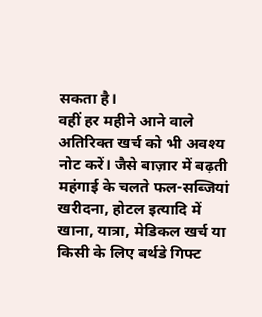सकता है।
वहीं हर महीने आने वाले अतिरिक्त खर्च को भी अवश्य नोट करें। जैसे बाज़ार में बढ़ती महंगाई के चलते फल-सब्जियां खरीदना, होटल इत्यादि में खाना, यात्रा, मेडिकल खर्च या किसी के लिए बर्थडे गिफ्ट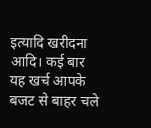इत्यादि खरीदना आदि। कई बार यह खर्च आपके बजट से बाहर चले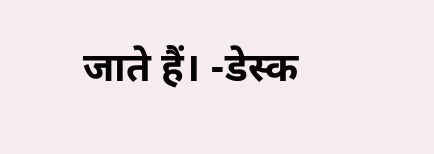जाते हैं। -डेस्क